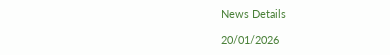News Details

20/01/2026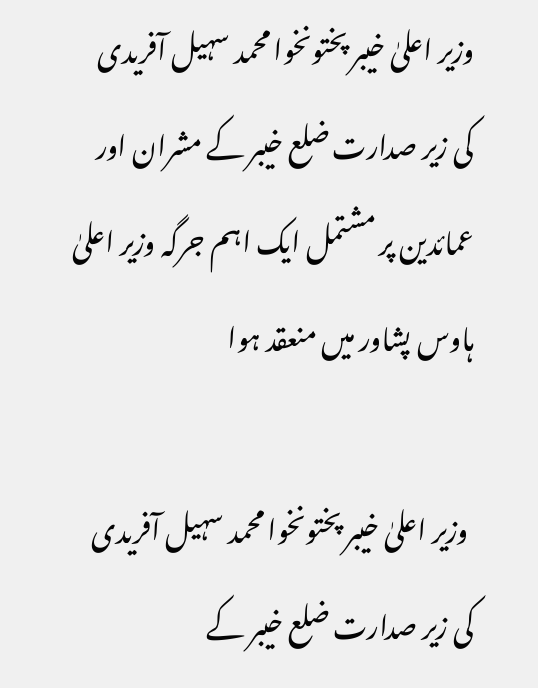وزیر اعلیٰ خیبر پختونخوا محمد سہیل آفریدی کی زیر صدارت ضلع خیبر کے مشران اور عمائدین پر مشتمل ایک اہم جرگہ وزیر اعلیٰ ہاوس پشاور میں منعقد ہوا

 وزیر اعلیٰ خیبر پختونخوا محمد سہیل آفریدی کی زیر صدارت ضلع خیبر کے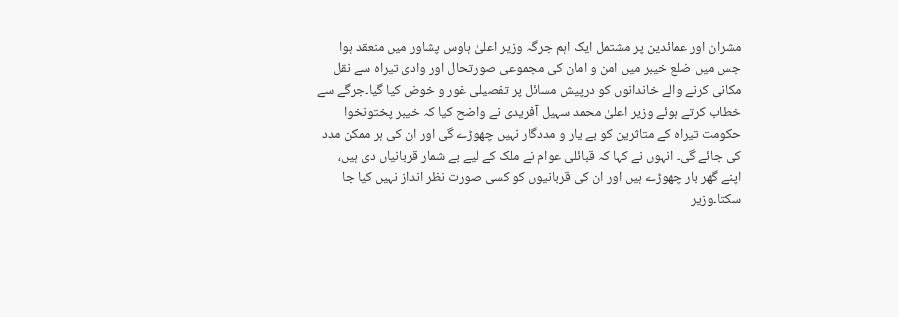مشران اور عمائدین پر مشتمل ایک اہم جرگہ وزیر اعلیٰ ہاوس پشاور میں منعقد ہوا جس میں ضلع خیبر میں امن و امان کی مجموعی صورتحال اور وادی تیراہ سے نقل مکانی کرنے والے خاندانوں کو درپیش مسائل پر تفصیلی غور و خوض کیا گیا۔جرگے سے خطاب کرتے ہوئے وزیر اعلیٰ محمد سہیل آفریدی نے واضح کیا کہ خیبر پختونخوا حکومت تیراہ کے متاثرین کو بے یار و مددگار نہیں چھوڑے گی اور ان کی ہر ممکن مدد کی جائے گی۔ انہوں نے کہا کہ قبائلی عوام نے ملک کے لیے بے شمار قربانیاں دی ہیں، اپنے گھر بار چھوڑے ہیں اور ان کی قربانیوں کو کسی صورت نظر انداز نہیں کیا جا سکتا۔وزیر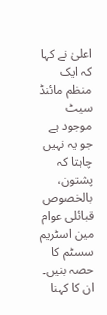اعلیٰ نے کہا کہ ایک منظم مائنڈ سیٹ موجود ہے جو یہ نہیں چاہتا کہ پشتون، بالخصوص قبائلی عوام مین اسٹریم سسٹم کا حصہ بنیں۔ ان کا کہنا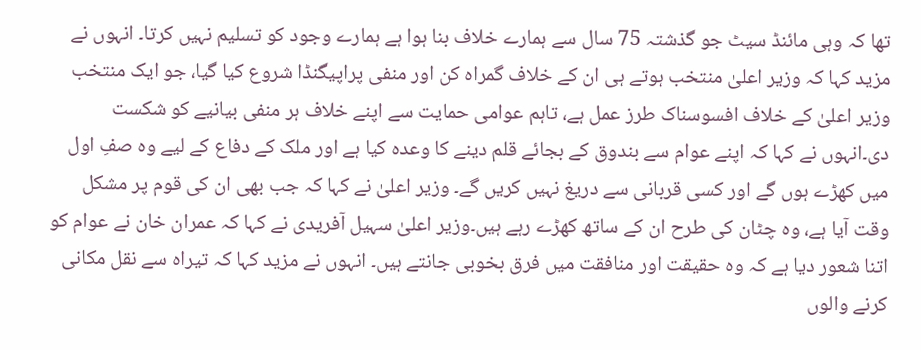تھا کہ وہی مائنڈ سیٹ جو گذشتہ 75 سال سے ہمارے خلاف بنا ہوا ہے ہمارے وجود کو تسلیم نہیں کرتا۔ انہوں نے مزید کہا کہ وزیر اعلیٰ منتخب ہوتے ہی ان کے خلاف گمراہ کن اور منفی پراپیگنڈا شروع کیا گیا، جو ایک منتخب وزیر اعلیٰ کے خلاف افسوسناک طرز عمل ہے، تاہم عوامی حمایت سے اپنے خلاف ہر منفی بیانیے کو شکست دی۔انہوں نے کہا کہ اپنے عوام سے بندوق کے بجائے قلم دینے کا وعدہ کیا ہے اور ملک کے دفاع کے لیے وہ صفِ اول میں کھڑے ہوں گے اور کسی قربانی سے دریغ نہیں کریں گے۔ وزیر اعلیٰ نے کہا کہ جب بھی ان کی قوم پر مشکل وقت آیا ہے، وہ چٹان کی طرح ان کے ساتھ کھڑے رہے ہیں۔وزیر اعلیٰ سہیل آفریدی نے کہا کہ عمران خان نے عوام کو اتنا شعور دیا ہے کہ وہ حقیقت اور منافقت میں فرق بخوبی جانتے ہیں۔ انہوں نے مزید کہا کہ تیراہ سے نقل مکانی کرنے والوں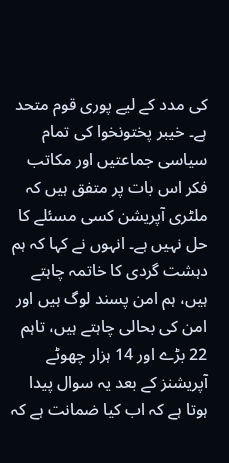کی مدد کے لیے پوری قوم متحد ہے۔ خیبر پختونخوا کی تمام سیاسی جماعتیں اور مکاتب فکر اس بات پر متفق ہیں کہ ملٹری آپریشن کسی مسئلے کا حل نہیں ہے۔ انہوں نے کہا کہ ہم دہشت گردی کا خاتمہ چاہتے ہیں، ہم امن پسند لوگ ہیں اور امن کی بحالی چاہتے ہیں، تاہم 22 بڑے اور 14 ہزار چھوٹے آپریشنز کے بعد یہ سوال پیدا ہوتا ہے کہ اب کیا ضمانت ہے کہ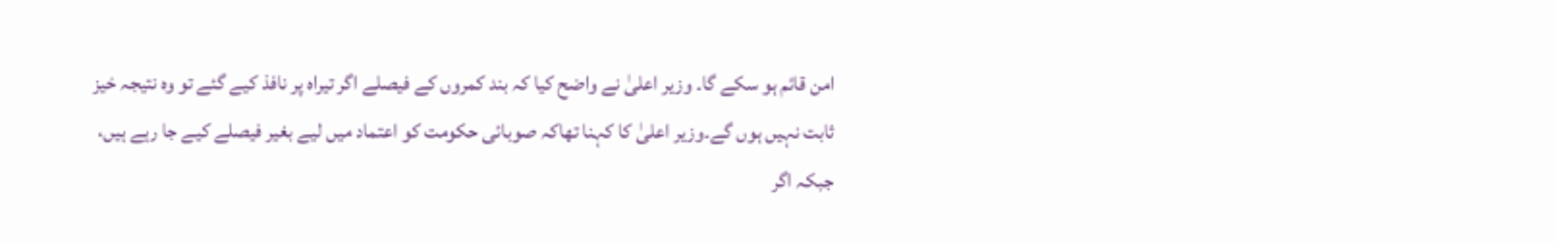امن قائم ہو سکے گا۔ وزیر اعلیٰ نے واضح کیا کہ بند کمروں کے فیصلے اگر تیراہ پر نافذ کیے گئے تو وہ نتیجہ خیز ثابت نہیں ہوں گے۔وزیر اعلیٰ کا کہنا تھاکہ صوبائی حکومت کو اعتماد میں لیے بغیر فیصلے کیے جا رہے ہیں، جبکہ اگر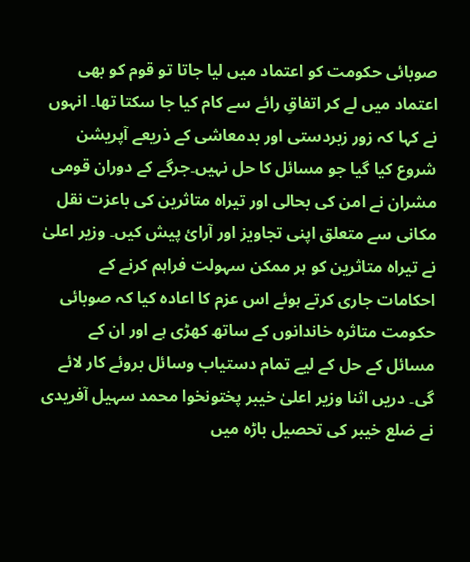صوبائی حکومت کو اعتماد میں لیا جاتا تو قوم کو بھی اعتماد میں لے کر اتفاقِ رائے سے کام کیا جا سکتا تھا۔ انہوں نے کہا کہ زور زبردستی اور بدمعاشی کے ذریعے آپریشن شروع کیا گیا جو مسائل کا حل نہیں۔جرگے کے دوران قومی مشران نے امن کی بحالی اور تیراہ متاثرین کی باعزت نقل مکانی سے متعلق اپنی تجاویز اور آرائ پیش کیں۔ وزیر اعلیٰ نے تیراہ متاثرین کو ہر ممکن سہولت فراہم کرنے کے احکامات جاری کرتے ہوئے اس عزم کا اعادہ کیا کہ صوبائی حکومت متاثرہ خاندانوں کے ساتھ کھڑی ہے اور ان کے مسائل کے حل کے لیے تمام دستیاب وسائل بروئے کار لائے گی۔ دریں اثنا وزیر اعلیٰ خیبر پختونخوا محمد سہیل آفریدی نے ضلع خیبر کی تحصیل باڑہ میں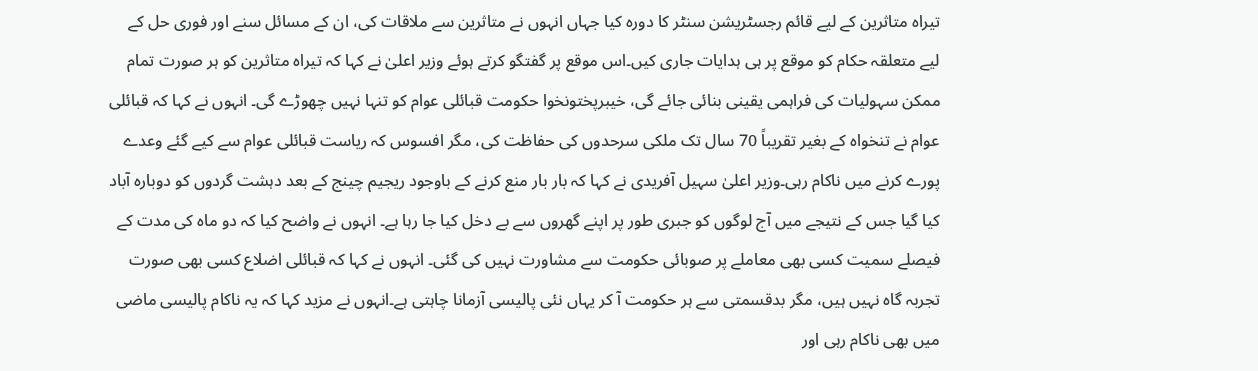تیراہ متاثرین کے لیے قائم رجسٹریشن سنٹر کا دورہ کیا جہاں انہوں نے متاثرین سے ملاقات کی، ان کے مسائل سنے اور فوری حل کے لیے متعلقہ حکام کو موقع پر ہی ہدایات جاری کیں۔اس موقع پر گفتگو کرتے ہوئے وزیر اعلیٰ نے کہا کہ تیراہ متاثرین کو ہر صورت تمام ممکن سہولیات کی فراہمی یقینی بنائی جائے گی، خیبرپختونخوا حکومت قبائلی عوام کو تنہا نہیں چھوڑے گی۔ انہوں نے کہا کہ قبائلی عوام نے تنخواہ کے بغیر تقریباً 70 سال تک ملکی سرحدوں کی حفاظت کی، مگر افسوس کہ ریاست قبائلی عوام سے کیے گئے وعدے پورے کرنے میں ناکام رہی۔وزیر اعلیٰ سہیل آفریدی نے کہا کہ بار بار منع کرنے کے باوجود ریجیم چینج کے بعد دہشت گردوں کو دوبارہ آباد کیا گیا جس کے نتیجے میں آج لوگوں کو جبری طور پر اپنے گھروں سے بے دخل کیا جا رہا ہے۔ انہوں نے واضح کیا کہ دو ماہ کی مدت کے فیصلے سمیت کسی بھی معاملے پر صوبائی حکومت سے مشاورت نہیں کی گئی۔ انہوں نے کہا کہ قبائلی اضلاع کسی بھی صورت تجربہ گاہ نہیں ہیں، مگر بدقسمتی سے ہر حکومت آ کر یہاں نئی پالیسی آزمانا چاہتی ہے۔انہوں نے مزید کہا کہ یہ ناکام پالیسی ماضی میں بھی ناکام رہی اور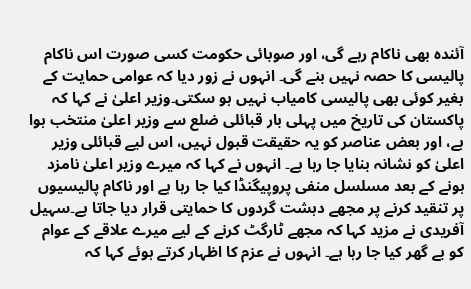آئندہ بھی ناکام رہے گی، اور صوبائی حکومت کسی صورت اس ناکام پالیسی کا حصہ نہیں بنے گی۔ انہوں نے زور دیا کہ عوامی حمایت کے بغیر کوئی بھی پالیسی کامیاب نہیں ہو سکتی۔وزیر اعلیٰ نے کہا کہ پاکستان کی تاریخ میں پہلی بار قبائلی ضلع سے وزیر اعلیٰ منتخب ہوا ہے، اور بعض عناصر کو یہ حقیقت قبول نہیں، اس لیے قبائلی وزیر اعلیٰ کو نشانہ بنایا جا رہا ہے۔ انہوں نے کہا کہ میرے وزیر اعلیٰ نامزد ہونے کے بعد مسلسل منفی پروپیگنڈا کیا جا رہا ہے اور ناکام پالیسیوں پر تنقید کرنے پر مجھے دہشت گردوں کا حمایتی قرار دیا جاتا ہے۔سہیل آفریدی نے مزید کہا کہ مجھے ٹارگٹ کرنے کے لیے میرے علاقے کے عوام کو بے گھر کیا جا رہا ہے۔ انہوں نے عزم کا اظہار کرتے ہوئے کہا کہ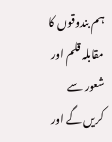ہم بندوقوں کا مقابلہ قلم اور شعور سے کریں گے اور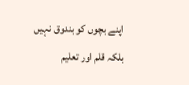اپنے بچوں کو بندوق نہیں بلکہ قلم اور تعلیم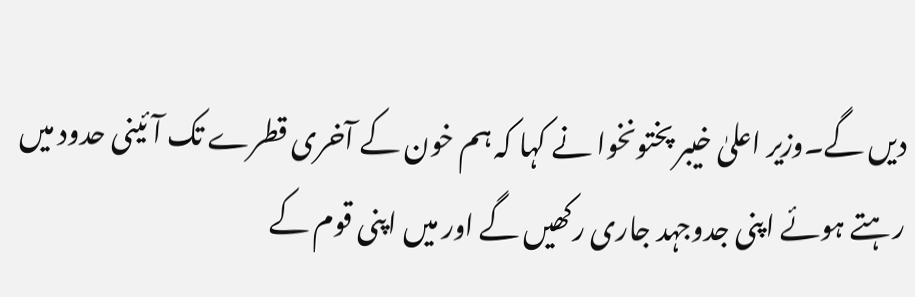دیں گے۔وزیر اعلیٰ خیبر پختونخوا نے کہا کہ ہم خون کے آخری قطرے تک آئینی حدود میں رہتے ہوئے اپنی جدوجہد جاری رکھیں گے اور میں اپنی قوم کے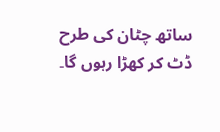ساتھ چٹان کی طرح ڈٹ کر کھڑا رہوں گا۔